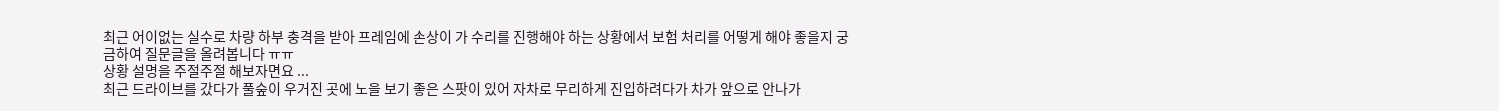최근 어이없는 실수로 차량 하부 충격을 받아 프레임에 손상이 가 수리를 진행해야 하는 상황에서 보험 처리를 어떻게 해야 좋을지 궁금하여 질문글을 올려봅니다 ㅠㅠ
상황 설명을 주절주절 해보자면요 ...
최근 드라이브를 갔다가 풀숲이 우거진 곳에 노을 보기 좋은 스팟이 있어 자차로 무리하게 진입하려다가 차가 앞으로 안나가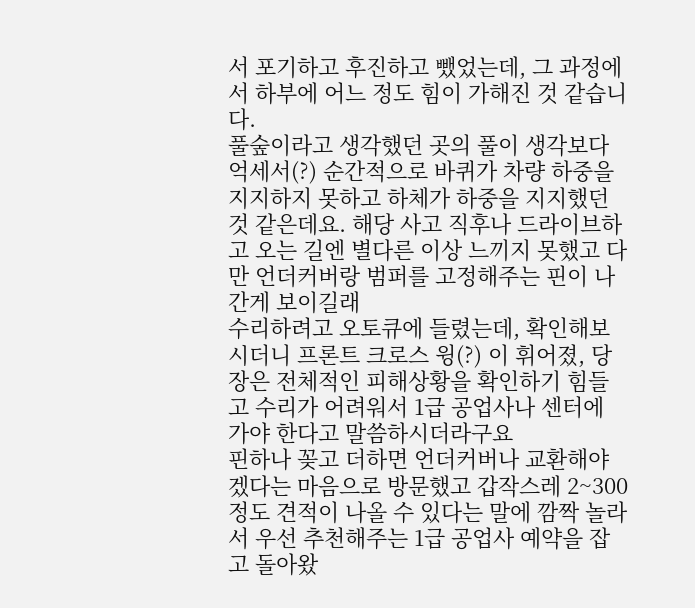서 포기하고 후진하고 뺐었는데, 그 과정에서 하부에 어느 정도 힘이 가해진 것 같습니다.
풀숲이라고 생각했던 곳의 풀이 생각보다 억세서(?) 순간적으로 바퀴가 차량 하중을 지지하지 못하고 하체가 하중을 지지했던 것 같은데요. 해당 사고 직후나 드라이브하고 오는 길엔 별다른 이상 느끼지 못했고 다만 언더커버랑 범퍼를 고정해주는 핀이 나간게 보이길래
수리하려고 오토큐에 들렸는데, 확인해보시더니 프론트 크로스 윙(?) 이 휘어졌, 당장은 전체적인 피해상황을 확인하기 힘들고 수리가 어려워서 1급 공업사나 센터에 가야 한다고 말씀하시더라구요
핀하나 꽂고 더하면 언더커버나 교환해야겠다는 마음으로 방문했고 갑작스레 2~300 정도 견적이 나올 수 있다는 말에 깜짝 놀라서 우선 추천해주는 1급 공업사 예약을 잡고 돌아왔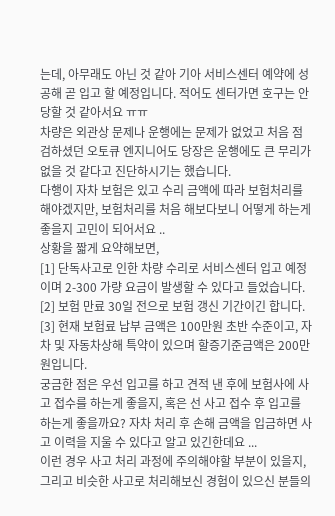는데, 아무래도 아닌 것 같아 기아 서비스센터 예약에 성공해 곧 입고 할 예정입니다. 적어도 센터가면 호구는 안 당할 것 같아서요 ㅠㅠ
차량은 외관상 문제나 운행에는 문제가 없었고 처음 점검하셨던 오토큐 엔지니어도 당장은 운행에도 큰 무리가 없을 것 같다고 진단하시기는 했습니다.
다행이 자차 보험은 있고 수리 금액에 따라 보험처리를 해야겠지만, 보험처리를 처음 해보다보니 어떻게 하는게 좋을지 고민이 되어서요 ..
상황을 짧게 요약해보면,
[1] 단독사고로 인한 차량 수리로 서비스센터 입고 예정이며 2-300 가량 요금이 발생할 수 있다고 들었습니다.
[2] 보험 만료 30일 전으로 보험 갱신 기간이긴 합니다.
[3] 현재 보험료 납부 금액은 100만원 초반 수준이고, 자차 및 자동차상해 특약이 있으며 할증기준금액은 200만원입니다.
궁금한 점은 우선 입고를 하고 견적 낸 후에 보험사에 사고 접수를 하는게 좋을지, 혹은 선 사고 접수 후 입고를 하는게 좋을까요? 자차 처리 후 손해 금액을 입금하면 사고 이력을 지울 수 있다고 알고 있긴한데요 ...
이런 경우 사고 처리 과정에 주의해야할 부분이 있을지, 그리고 비슷한 사고로 처리해보신 경험이 있으신 분들의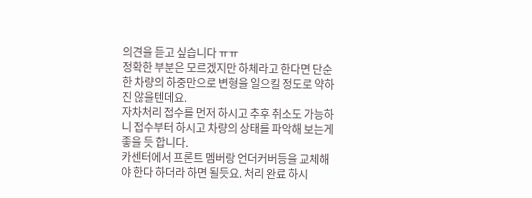의견을 듣고 싶습니다 ㅠㅠ
정확한 부분은 모르겠지만 하체라고 한다면 단순한 차량의 하중만으로 변형을 일으킬 정도로 약하진 않을텐데요.
자차처리 접수를 먼저 하시고 추후 취소도 가능하니 접수부터 하시고 차량의 상태를 파악해 보는게 좋을 듯 합니다.
카센터에서 프론트 멤버랑 언더커버등을 교체해야 한다 하더라 하면 될듯요. 처리 완료 하시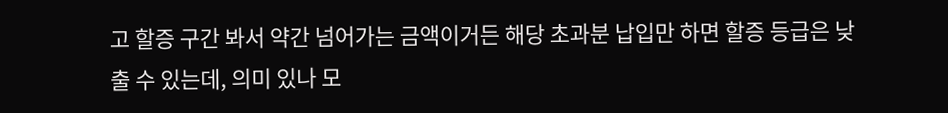고 할증 구간 봐서 약간 넘어가는 금액이거든 해당 초과분 납입만 하면 할증 등급은 낮출 수 있는데, 의미 있나 모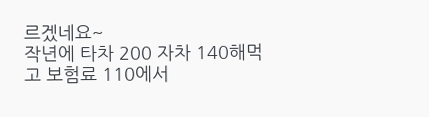르겠네요~
작년에 타차 200 자차 140해먹고 보험료 110에서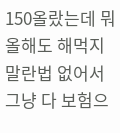150올랐는데 뭐 올해도 해먹지 말란법 없어서 그냥 다 보험으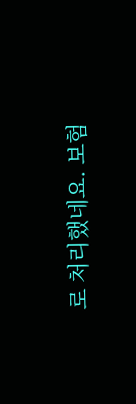로 처리했네요. 보험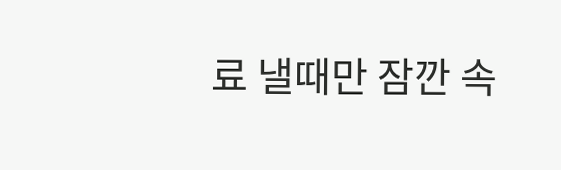료 낼때만 잠깐 속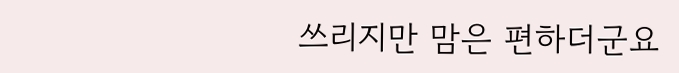쓰리지만 맘은 편하더군요